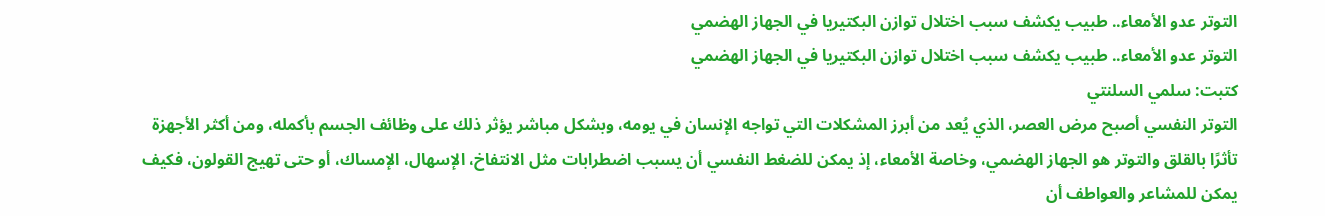التوتر عدو الأمعاء.. طبيب يكشف سبب اختلال توازن البكتيريا في الجهاز الهضمي
التوتر عدو الأمعاء.. طبيب يكشف سبب اختلال توازن البكتيريا في الجهاز الهضمي
كتبت: سلمي السلنتي
التوتر النفسي أصبح مرض العصر، الذي يُعد من أبرز المشكلات التي تواجه الإنسان في يومه، وبشكل مباشر يؤثر ذلك على وظائف الجسم بأكمله، ومن أكثر الأجهزة تأثرًا بالقلق والتوتر هو الجهاز الهضمي، وخاصة الأمعاء، إذ يمكن للضغط النفسي أن يسبب اضطرابات مثل الانتفاخ، الإسهال، الإمساك، أو حتى تهيج القولون، فكيف يمكن للمشاعر والعواطف أن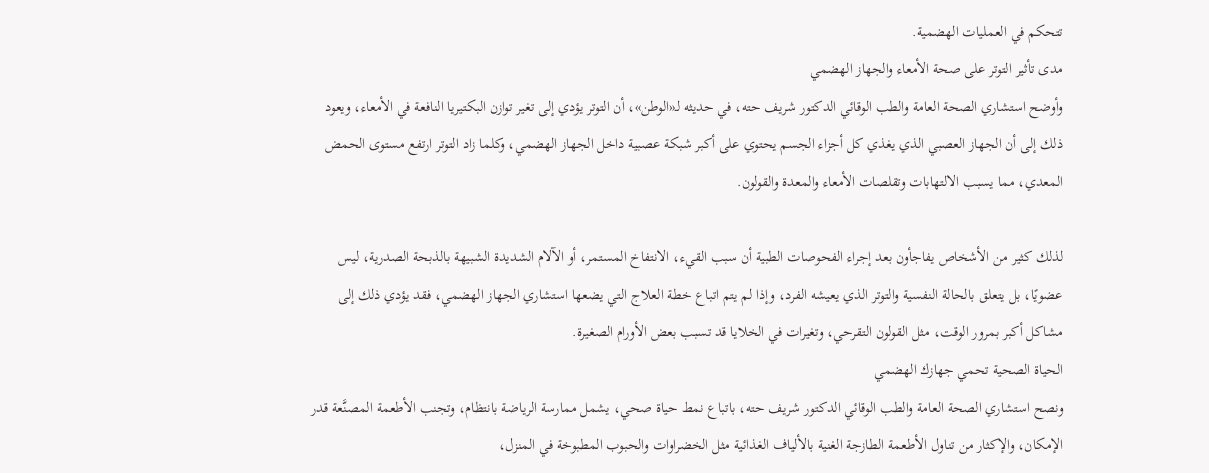تتحكم في العمليات الهضمية.
مدى تأثير التوتر على صحة الأمعاء والجهاز الهضمي
وأوضح استشاري الصحة العامة والطب الوقائي الدكتور شريف حته، في حديثه لـ«الوطن»، أن التوتر يؤدي إلى تغير توازن البكتيريا النافعة في الأمعاء، ويعود ذلك إلى أن الجهاز العصبي الذي يغذي كل أجزاء الجسم يحتوي على أكبر شبكة عصبية داخل الجهاز الهضمي، وكلما زاد التوتر ارتفع مستوى الحمض المعدي، مما يسبب الالتهابات وتقلصات الأمعاء والمعدة والقولون.

لذلك كثير من الأشخاص يفاجأون بعد إجراء الفحوصات الطبية أن سبب القيء، الانتفاخ المستمر، أو الآلام الشديدة الشبيهة بالذبحة الصدرية، ليس عضويًا، بل يتعلق بالحالة النفسية والتوتر الذي يعيشه الفرد، وإذا لم يتم اتباع خطة العلاج التي يضعها استشاري الجهاز الهضمي، فقد يؤدي ذلك إلى مشاكل أكبر بمرور الوقت، مثل القولون التقرحي، وتغيرات في الخلايا قد تسبب بعض الأورام الصغيرة.
الحياة الصحية تحمي جهازك الهضمي
ونصح استشاري الصحة العامة والطب الوقائي الدكتور شريف حته، باتباع نمط حياة صحي، يشمل ممارسة الرياضة بانتظام، وتجنب الأطعمة المصنَّعة قدر الإمكان، والإكثار من تناول الأطعمة الطازجة الغنية بالألياف الغذائية مثل الخضراوات والحبوب المطبوخة في المنزل،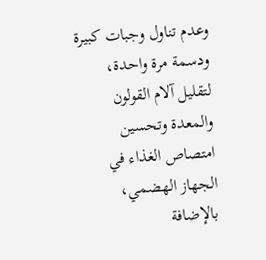وعدم تناول وجبات كبيرة ودسمة مرة واحدة، لتقليل آلام القولون والمعدة وتحسين امتصاص الغذاء في الجهاز الهضمي، بالإضافة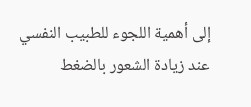إلى أهمية اللجوء للطبيب النفسي عند زيادة الشعور بالضغط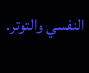النفسي والتوتر.